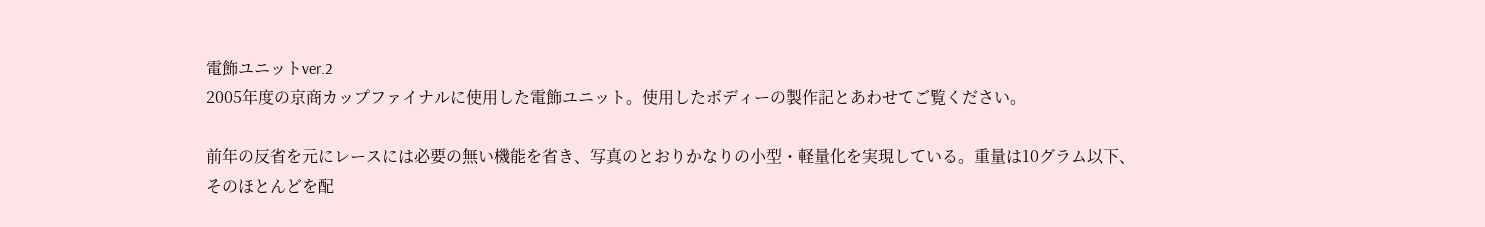電飾ユニットver.2
2005年度の京商カップファイナルに使用した電飾ユニット。使用したボディーの製作記とあわせてご覧ください。

前年の反省を元にレースには必要の無い機能を省き、写真のとおりかなりの小型・軽量化を実現している。重量は10グラム以下、そのほとんどを配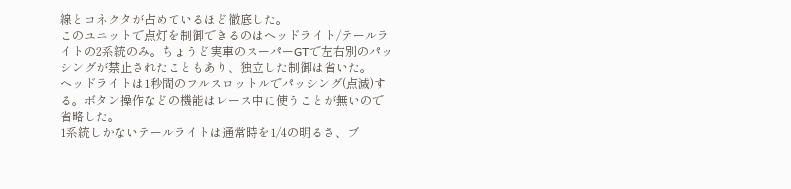線とコネクタが占めているほど徹底した。
このユニットで点灯を制御できるのはヘッドライト/テールライトの2系統のみ。ちょうど実車のスーパーGTで左右別のパッシングが禁止されたこともあり、独立した制御は省いた。
ヘッドライトは1秒間のフルスロットルでパッシング(点滅)する。ボタン操作などの機能はレース中に使うことが無いので省略した。
1系統しかないテールライトは通常時を1/4の明るさ、ブ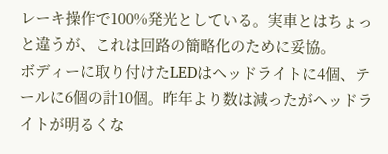レーキ操作で100%発光としている。実車とはちょっと違うが、これは回路の簡略化のために妥協。
ボディーに取り付けたLEDはヘッドライトに4個、テールに6個の計10個。昨年より数は減ったがヘッドライトが明るくな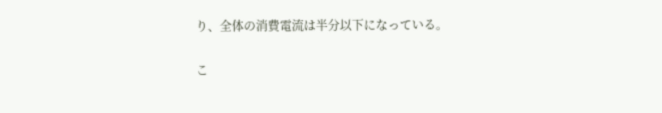り、全体の消費電流は半分以下になっている。

こ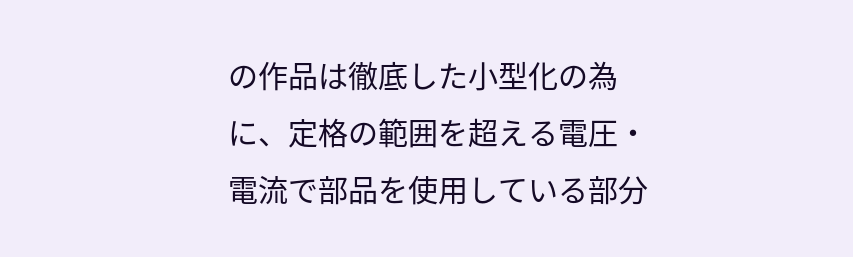の作品は徹底した小型化の為に、定格の範囲を超える電圧・電流で部品を使用している部分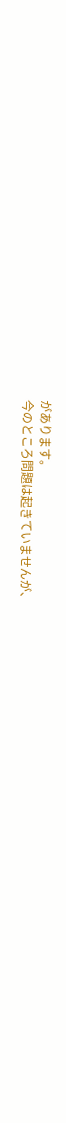があります。
今のところ問題は起きていませんが、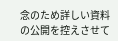念のため詳しい資料の公開を控えさせて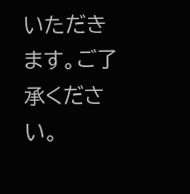いただきます。ご了承ください。